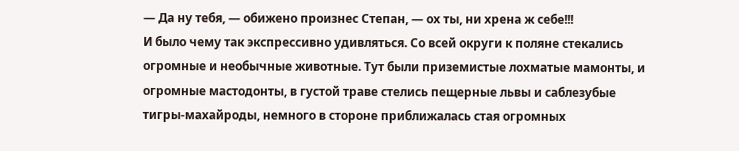— Да ну тебя, — обижено произнес Степан, — ох ты, ни хрена ж себе!!!
И было чему так экспрессивно удивляться. Со всей округи к поляне стекались огромные и необычные животные. Тут были приземистые лохматые мамонты, и огромные мастодонты, в густой траве стелись пещерные львы и саблезубые тигры-махайроды, немного в стороне приближалась стая огромных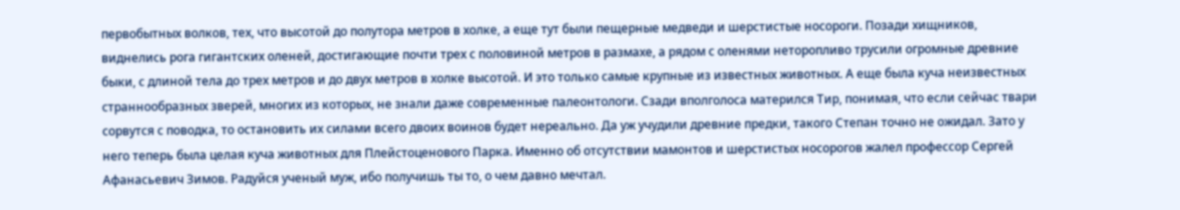первобытных волков, тех, что высотой до полутора метров в холке, а еще тут были пещерные медведи и шерстистые носороги. Позади хищников, виднелись рога гигантских оленей, достигающие почти трех с половиной метров в размахе, а рядом с оленями неторопливо трусили огромные древние быки, с длиной тела до трех метров и до двух метров в холке высотой. И это только самые крупные из известных животных. А еще была куча неизвестных страннообразных зверей, многих из которых, не знали даже современные палеонтологи. Сзади вполголоса матерился Тир, понимая, что если сейчас твари сорвутся с поводка, то остановить их силами всего двоих воинов будет нереально. Да уж учудили древние предки, такого Степан точно не ожидал. Зато у него теперь была целая куча животных для Плейстоценового Парка. Именно об отсутствии мамонтов и шерстистых носорогов жалел профессор Сергей Афанасьевич Зимов. Радуйся ученый муж, ибо получишь ты то, о чем давно мечтал.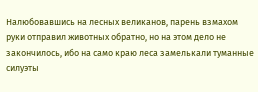Налюбовавшись на лесных великанов, парень взмахом руки отправил животных обратно, но на этом дело не закончилось, ибо на само краю леса замелькали туманные силуэты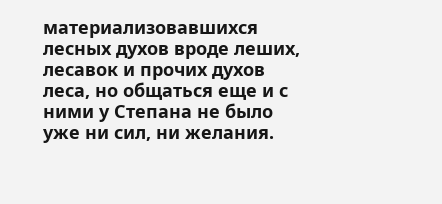материализовавшихся лесных духов вроде леших, лесавок и прочих духов леса, но общаться еще и с ними у Степана не было уже ни сил, ни желания.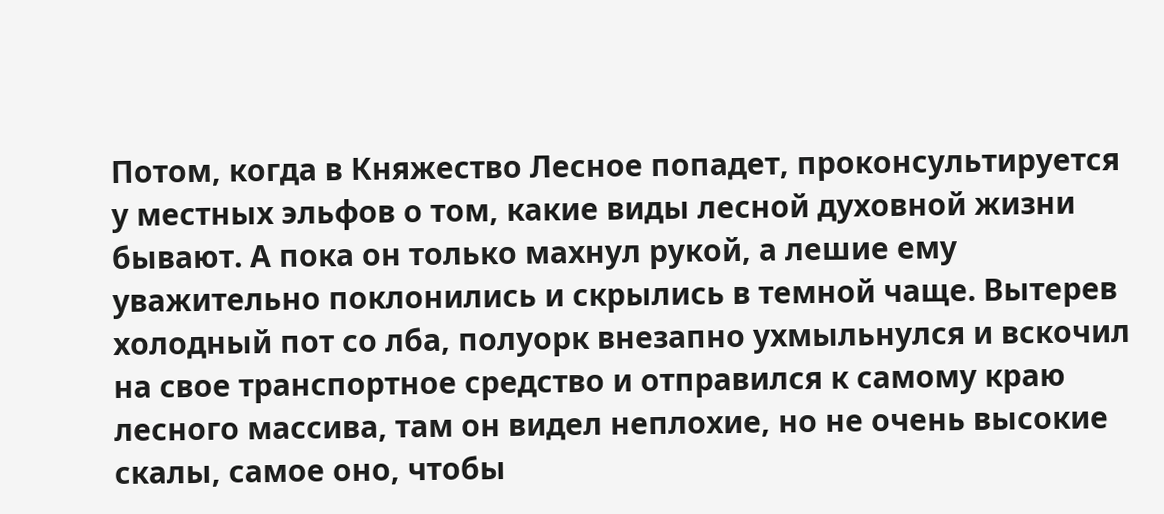Потом, когда в Княжество Лесное попадет, проконсультируется у местных эльфов о том, какие виды лесной духовной жизни бывают. А пока он только махнул рукой, а лешие ему уважительно поклонились и скрылись в темной чаще. Вытерев холодный пот со лба, полуорк внезапно ухмыльнулся и вскочил на свое транспортное средство и отправился к самому краю лесного массива, там он видел неплохие, но не очень высокие скалы, самое оно, чтобы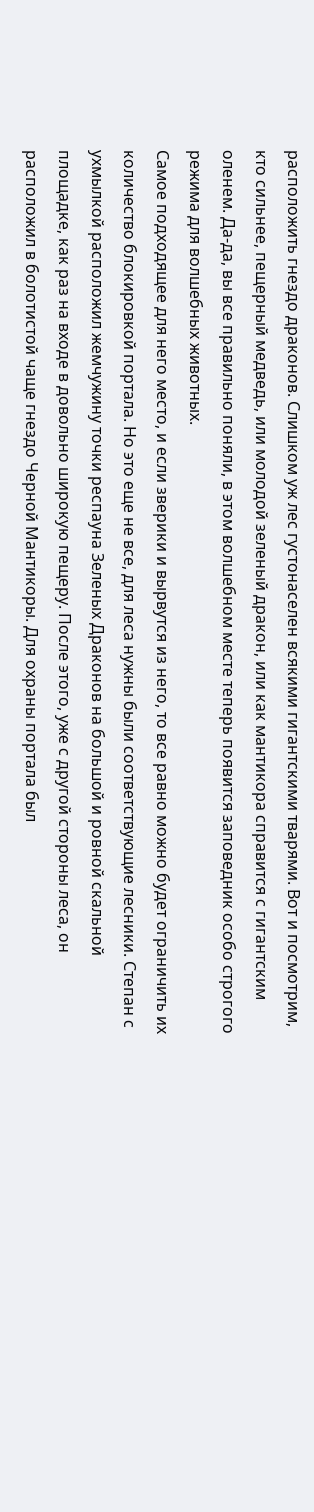расположить гнездо драконов. Слишком уж лес густонаселен всякими гигантскими тварями. Вот и посмотрим, кто сильнее, пещерный медведь, или молодой зеленый дракон, или как мантикора справится с гигантским оленем. Да-да, вы все правильно поняли, в этом волшебном месте теперь появится заповедник особо строгого режима для волшебных животных.
Самое подходящее для него место, и если зверики и вырвутся из него, то все равно можно будет ограничить их количество блокировкой портала. Но это еще не все, для леса нужны были соответствующие лесники. Степан с ухмылкой расположил жемчужину точки респауна Зеленых Драконов на большой и ровной скальной площадке, как раз на входе в довольно широкую пещеру. После этого, уже с другой стороны леса, он расположил в болотистой чаще гнездо Черной Мантикоры. Для охраны портала был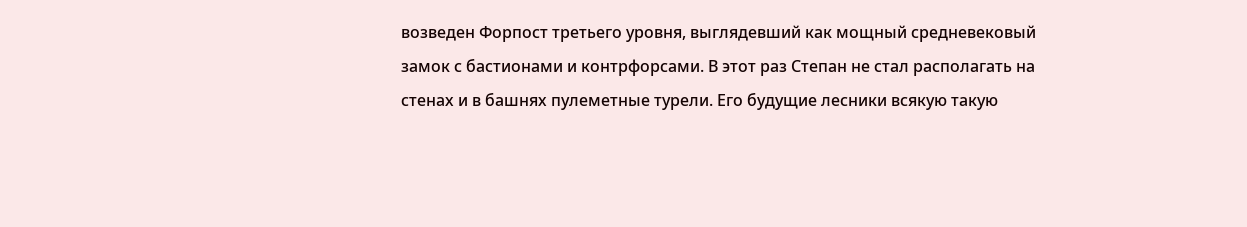возведен Форпост третьего уровня, выглядевший как мощный средневековый замок с бастионами и контрфорсами. В этот раз Степан не стал располагать на стенах и в башнях пулеметные турели. Его будущие лесники всякую такую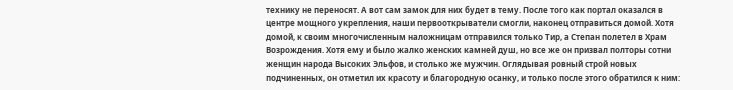технику не переносят. А вот сам замок для них будет в тему. После того как портал оказался в центре мощного укрепления, наши первооткрыватели смогли, наконец отправиться домой. Хотя домой, к своим многочисленным наложницам отправился только Тир, а Степан полетел в Храм Возрождения. Хотя ему и было жалко женских камней душ, но все же он призвал полторы сотни женщин народа Высоких Эльфов, и столько же мужчин. Оглядывая ровный строй новых подчиненных, он отметил их красоту и благородную осанку, и только после этого обратился к ним: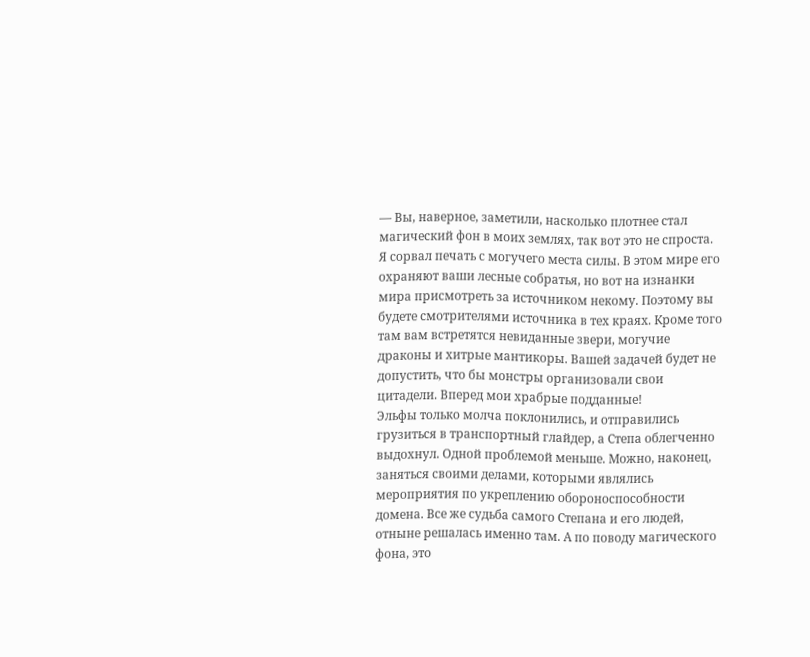— Вы, наверное, заметили, насколько плотнее стал магический фон в моих землях, так вот это не спроста. Я сорвал печать с могучего места силы. В этом мире его охраняют ваши лесные собратья, но вот на изнанки мира присмотреть за источником некому. Поэтому вы будете смотрителями источника в тех краях. Кроме того там вам встретятся невиданные звери, могучие драконы и хитрые мантикоры. Вашей задачей будет не допустить, что бы монстры организовали свои цитадели. Вперед мои храбрые подданные!
Эльфы только молча поклонились, и отправились грузиться в транспортный глайдер, а Степа облегченно выдохнул. Одной проблемой меньше. Можно, наконец, заняться своими делами, которыми являлись мероприятия по укреплению обороноспособности домена. Все же судьба самого Степана и его людей, отныне решалась именно там. А по поводу магического фона, это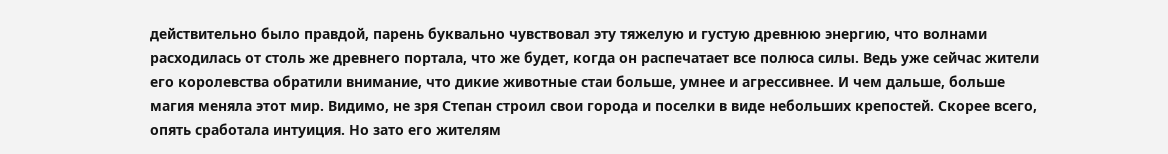действительно было правдой, парень буквально чувствовал эту тяжелую и густую древнюю энергию, что волнами расходилась от столь же древнего портала, что же будет, когда он распечатает все полюса силы. Ведь уже сейчас жители его королевства обратили внимание, что дикие животные стаи больше, умнее и агрессивнее. И чем дальше, больше магия меняла этот мир. Видимо, не зря Степан строил свои города и поселки в виде небольших крепостей. Скорее всего, опять сработала интуиция. Но зато его жителям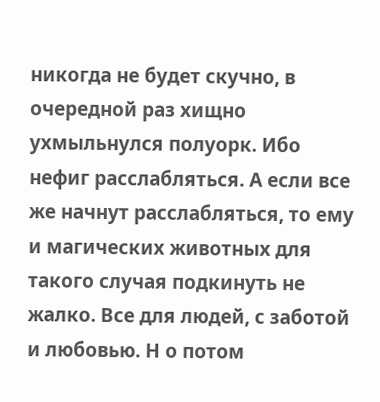никогда не будет скучно, в очередной раз хищно ухмыльнулся полуорк. Ибо нефиг расслабляться. А если все же начнут расслабляться, то ему и магических животных для такого случая подкинуть не жалко. Все для людей, с заботой и любовью. Н о потом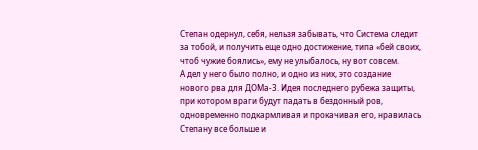Степан одернул, себя, нельзя забывать, что Система следит за тобой, и получить еще одно достижение, типа «бей своих, чтоб чужие боялись», ему не улыбалось, ну вот совсем.
А дел у него было полно, и одно из них, это создание нового рва для ДОМа-3. Идея последнего рубежа защиты, при котором враги будут падать в бездонный ров, одновременно подкармливая и прокачивая его, нравилась Степану все больше и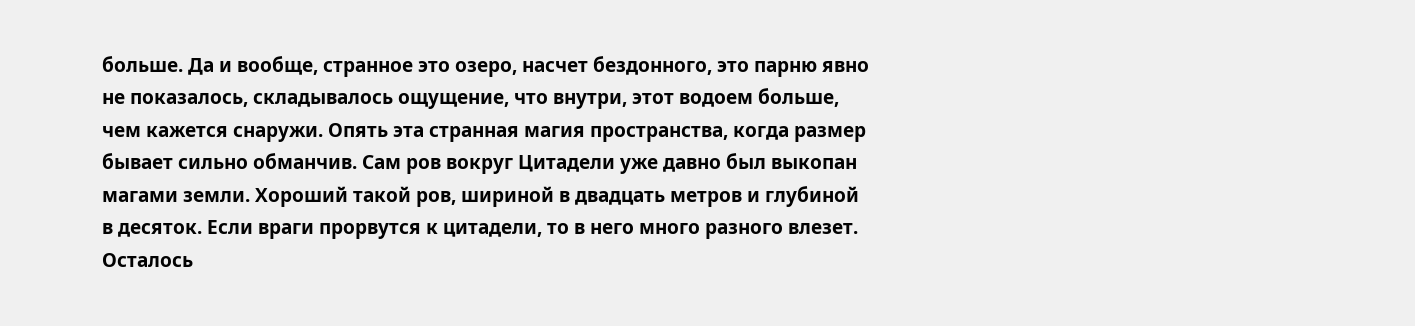больше. Да и вообще, странное это озеро, насчет бездонного, это парню явно не показалось, складывалось ощущение, что внутри, этот водоем больше, чем кажется снаружи. Опять эта странная магия пространства, когда размер бывает сильно обманчив. Сам ров вокруг Цитадели уже давно был выкопан магами земли. Хороший такой ров, шириной в двадцать метров и глубиной в десяток. Если враги прорвутся к цитадели, то в него много разного влезет. Осталось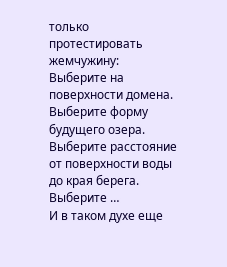только протестировать жемчужину:
Выберите на поверхности домена.
Выберите форму будущего озера.
Выберите расстояние от поверхности воды до края берега.
Выберите …
И в таком духе еще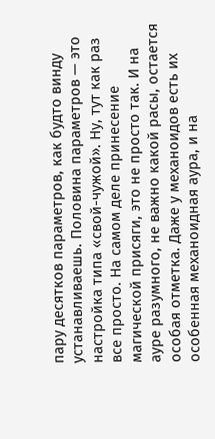пару десятков параметров, как будто винду устанавливаешь. Половина параметров — это настройка типа «свой-чужой». Ну, тут как раз все просто. На самом деле принесение магической присяги, это не просто так. И на ауре разумного, не важно какой расы, остается особая отметка. Даже у механоидов есть их особенная механоидная аура, и на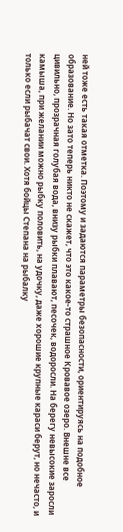ней тоже есть такая отметка. Поэтому и задаются параметры безопасности, ориентируясь на подобное образование. Но зато теперь никто не скажет, что это какое-то страшное Кровавое озеро. Внешне все цивильно, прозрачная голубая вода, внизу рыбки плавают, песочек, водоросли. На берегу невысокие заросли камыша, при желании можно рыбку половить, на удочку, даже хорошие крупные караси берут, но нечасто, и только если рыбачат свои. Хотя бойцы Степана на рыбалку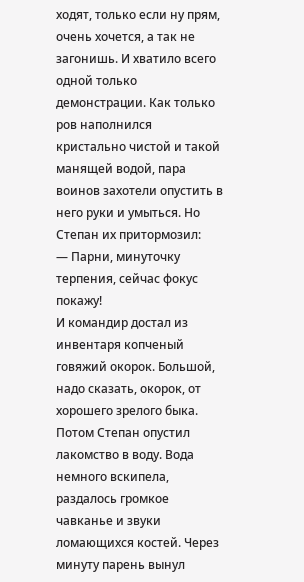ходят, только если ну прям, очень хочется, а так не загонишь. И хватило всего одной только демонстрации. Как только ров наполнился кристально чистой и такой манящей водой, пара воинов захотели опустить в него руки и умыться. Но Степан их притормозил:
— Парни, минуточку терпения, сейчас фокус покажу!
И командир достал из инвентаря копченый говяжий окорок. Большой, надо сказать, окорок, от хорошего зрелого быка. Потом Степан опустил лакомство в воду. Вода немного вскипела, раздалось громкое чавканье и звуки ломающихся костей. Через минуту парень вынул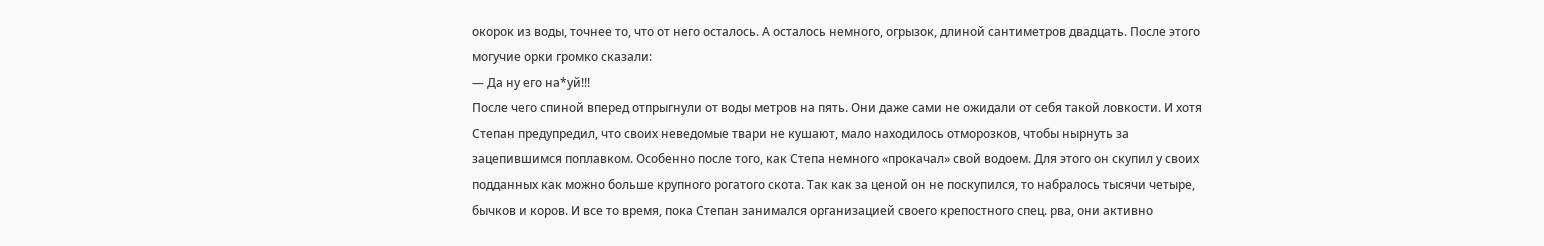окорок из воды, точнее то, что от него осталось. А осталось немного, огрызок, длиной сантиметров двадцать. После этого могучие орки громко сказали:
— Да ну его на*уй!!!
После чего спиной вперед отпрыгнули от воды метров на пять. Они даже сами не ожидали от себя такой ловкости. И хотя Степан предупредил, что своих неведомые твари не кушают, мало находилось отморозков, чтобы нырнуть за зацепившимся поплавком. Особенно после того, как Степа немного «прокачал» свой водоем. Для этого он скупил у своих подданных как можно больше крупного рогатого скота. Так как за ценой он не поскупился, то набралось тысячи четыре, бычков и коров. И все то время, пока Степан занимался организацией своего крепостного спец. рва, они активно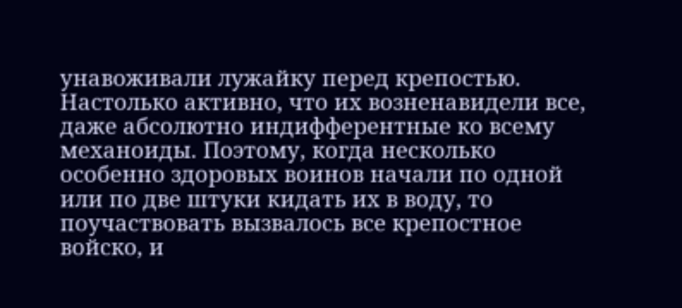унавоживали лужайку перед крепостью. Настолько активно, что их возненавидели все, даже абсолютно индифферентные ко всему механоиды. Поэтому, когда несколько особенно здоровых воинов начали по одной или по две штуки кидать их в воду, то поучаствовать вызвалось все крепостное войско, и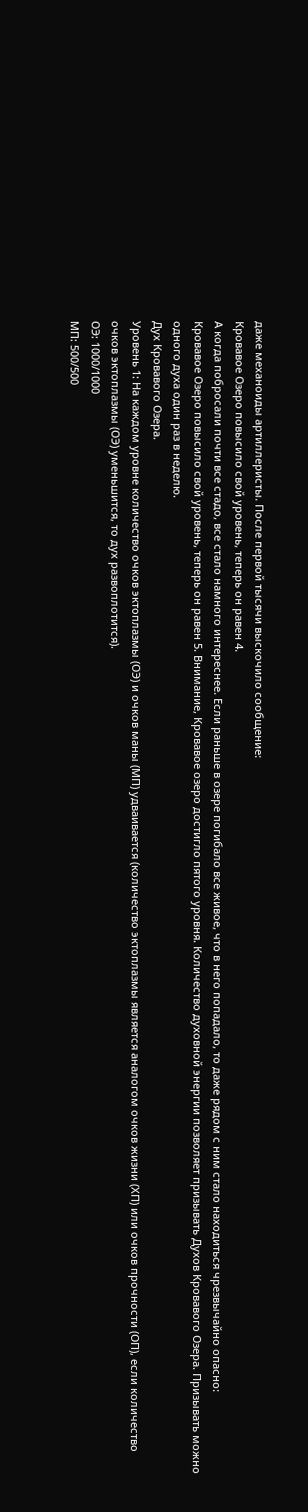даже механоиды артиллеристы. После первой тысячи выскочило сообщение:
Кровавое Озеро повысило свой уровень, теперь он равен 4.
А когда побросали почти все стадо, все стало намного интереснее. Если раньше в озере погибало все живое, что в него попадало, то даже рядом с ним стало находиться чрезвычайно опасно:
Кровавое Озеро повысило свой уровень, теперь он равен 5. Внимание, Кровавое озеро достигло пятого уровня. Количество духовной энергии позволяет призывать Духов Кровавого Озера. Призывать можно одного духа один раз в неделю.
Дух Кровавого Озера.
Уровень 1: На каждом уровне количество очков эктоплазмы (ОЭ) и очков маны (МП) удваивается (количество эктоплазмы является аналогом очков жизни (ХП) или очков прочности (ОП), если количество очков эктоплазмы (ОЭ) уменьшится, то дух развоплотится).
ОЭ: 1000/1000
МП: 500/500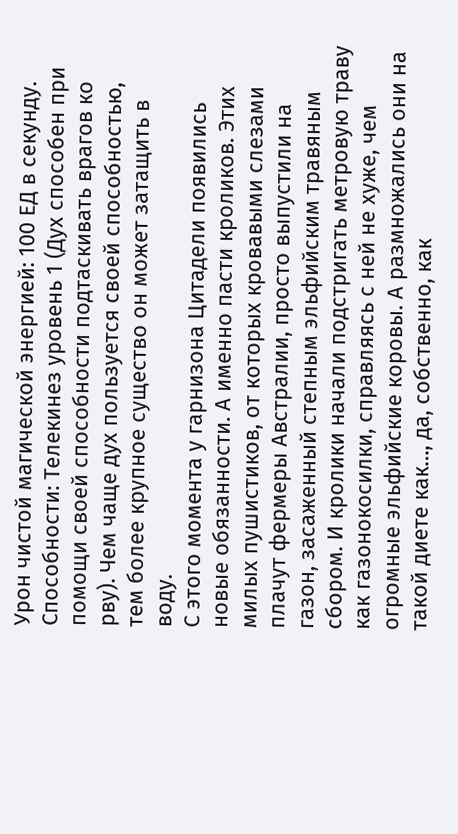Урон чистой магической энергией: 100 ЕД в секунду.
Способности: Телекинез уровень 1 (Дух способен при помощи своей способности подтаскивать врагов ко рву). Чем чаще дух пользуется своей способностью, тем более крупное существо он может затащить в воду.
С этого момента у гарнизона Цитадели появились новые обязанности. А именно пасти кроликов. Этих милых пушистиков, от которых кровавыми слезами плачут фермеры Австралии, просто выпустили на газон, засаженный степным эльфийским травяным сбором. И кролики начали подстригать метровую траву как газонокосилки, справляясь с ней не хуже, чем огромные эльфийские коровы. А размножались они на такой диете как…, да, собственно, как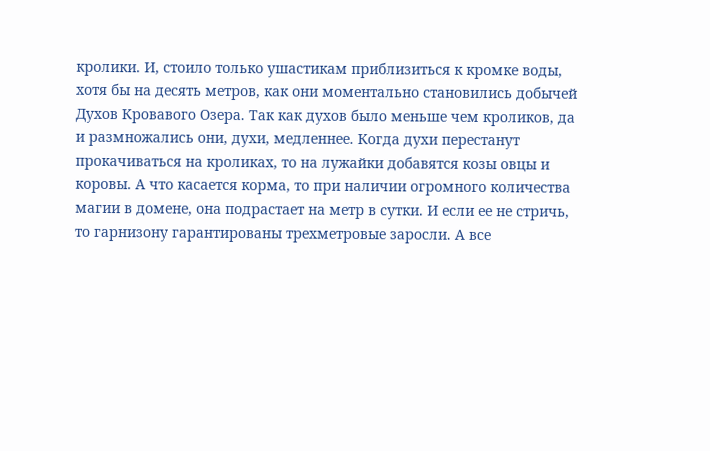кролики. И, стоило только ушастикам приблизиться к кромке воды, хотя бы на десять метров, как они моментально становились добычей Духов Кровавого Озера. Так как духов было меньше чем кроликов, да и размножались они, духи, медленнее. Когда духи перестанут прокачиваться на кроликах, то на лужайки добавятся козы овцы и коровы. А что касается корма, то при наличии огромного количества магии в домене, она подрастает на метр в сутки. И если ее не стричь, то гарнизону гарантированы трехметровые заросли. А все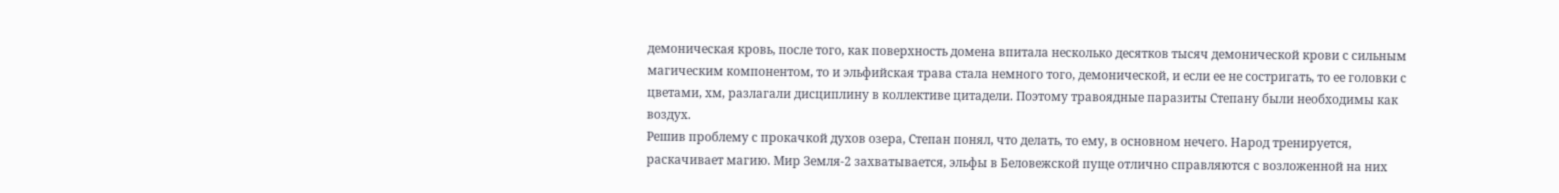демоническая кровь, после того, как поверхность домена впитала несколько десятков тысяч демонической крови с сильным магическим компонентом, то и эльфийская трава стала немного того, демонической, и если ее не состригать, то ее головки с цветами, хм, разлагали дисциплину в коллективе цитадели. Поэтому травоядные паразиты Степану были необходимы как воздух.
Решив проблему с прокачкой духов озера, Степан понял, что делать, то ему, в основном нечего. Народ тренируется, раскачивает магию. Мир Земля-2 захватывается, эльфы в Беловежской пуще отлично справляются с возложенной на них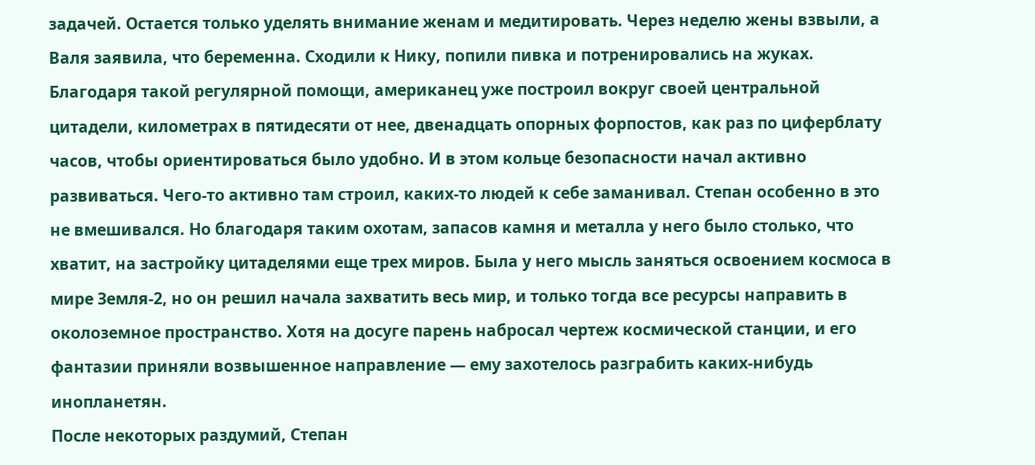задачей. Остается только уделять внимание женам и медитировать. Через неделю жены взвыли, а Валя заявила, что беременна. Сходили к Нику, попили пивка и потренировались на жуках. Благодаря такой регулярной помощи, американец уже построил вокруг своей центральной цитадели, километрах в пятидесяти от нее, двенадцать опорных форпостов, как раз по циферблату часов, чтобы ориентироваться было удобно. И в этом кольце безопасности начал активно развиваться. Чего-то активно там строил, каких-то людей к себе заманивал. Степан особенно в это не вмешивался. Но благодаря таким охотам, запасов камня и металла у него было столько, что хватит, на застройку цитаделями еще трех миров. Была у него мысль заняться освоением космоса в мире Земля-2, но он решил начала захватить весь мир, и только тогда все ресурсы направить в околоземное пространство. Хотя на досуге парень набросал чертеж космической станции, и его фантазии приняли возвышенное направление — ему захотелось разграбить каких-нибудь инопланетян.
После некоторых раздумий, Степан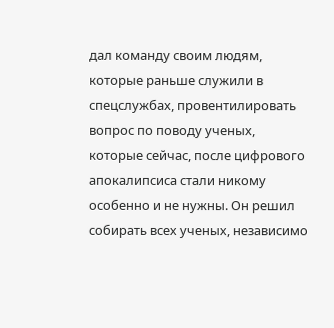дал команду своим людям, которые раньше служили в спецслужбах, провентилировать вопрос по поводу ученых, которые сейчас, после цифрового апокалипсиса стали никому особенно и не нужны. Он решил собирать всех ученых, независимо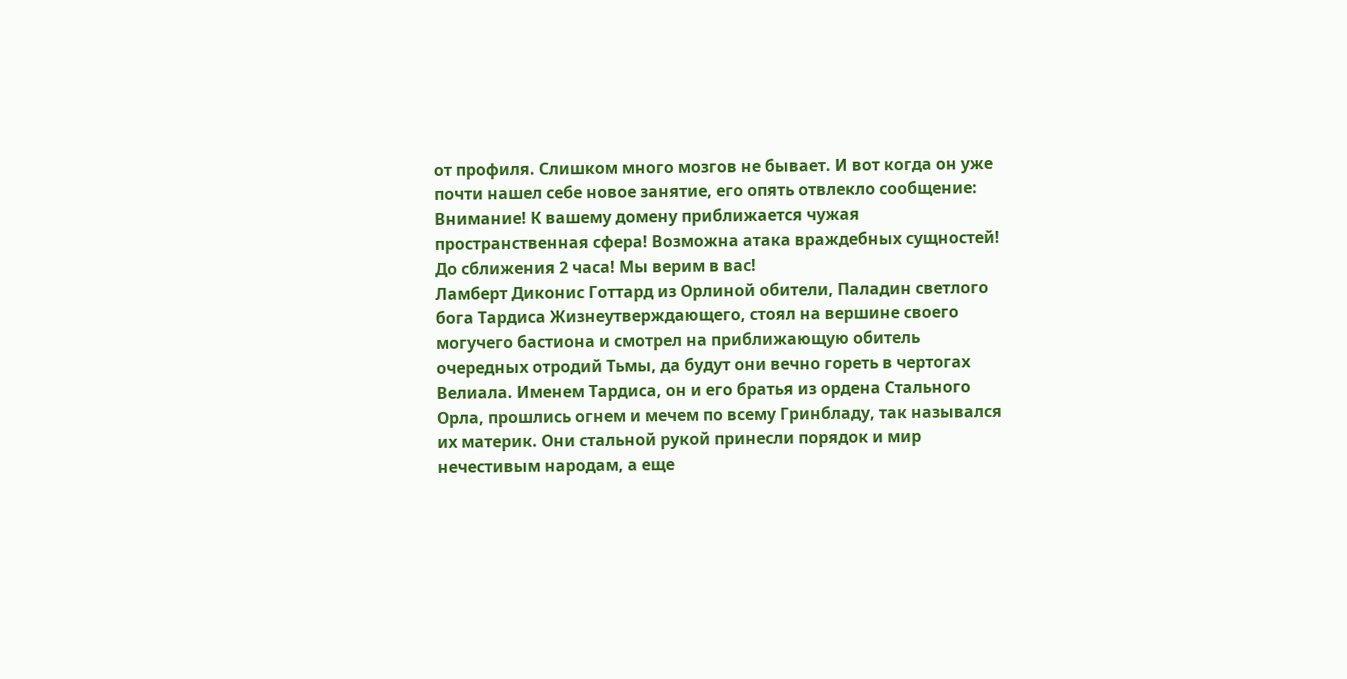от профиля. Слишком много мозгов не бывает. И вот когда он уже почти нашел себе новое занятие, его опять отвлекло сообщение:
Внимание! К вашему домену приближается чужая пространственная сфера! Возможна атака враждебных сущностей! До сближения 2 часа! Мы верим в вас!
Ламберт Диконис Готтард из Орлиной обители, Паладин светлого бога Тардиса Жизнеутверждающего, стоял на вершине своего могучего бастиона и смотрел на приближающую обитель очередных отродий Тьмы, да будут они вечно гореть в чертогах Велиала. Именем Тардиса, он и его братья из ордена Стального Орла, прошлись огнем и мечем по всему Гринбладу, так назывался их материк. Они стальной рукой принесли порядок и мир нечестивым народам, а еще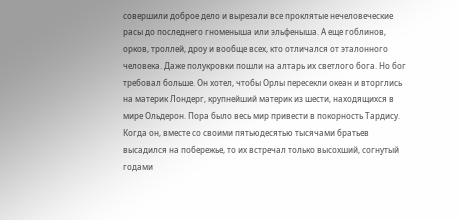совершили доброе дело и вырезали все проклятые нечеловеческие расы до последнего гноменыша или эльфеныша. А еще гоблинов, орков, троллей, дроу и вообще всех, кто отличался от эталонного человека. Даже полукровки пошли на алтарь их светлого бога. Но бог требовал больше. Он хотел, чтобы Орлы пересекли океан и вторглись на материк Лондерг, крупнейший материк из шести, находящихся в мире Ольдерон. Пора было весь мир привести в покорность Тардису. Когда он, вместе со своими пятьюдесятью тысячами братьев высадился на побережье, то их встречал только высохший, согнутый годами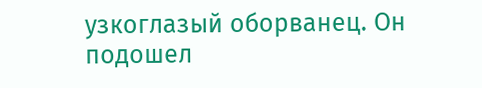узкоглазый оборванец. Он подошел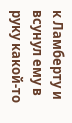к Ламберту и всунул ему в руку какой-то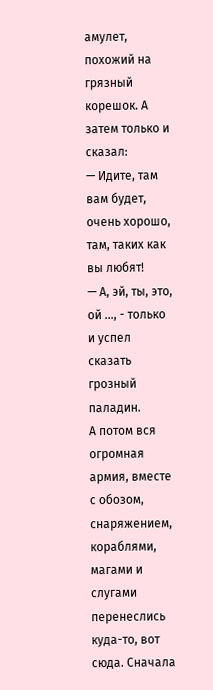амулет, похожий на грязный корешок. А затем только и сказал:
— Идите, там вам будет, очень хорошо, там, таких как вы любят!
— А, эй, ты, это, ой …, - только и успел сказать грозный паладин.
А потом вся огромная армия, вместе с обозом, снаряжением, кораблями, магами и слугами перенеслись куда-то, вот сюда. Сначала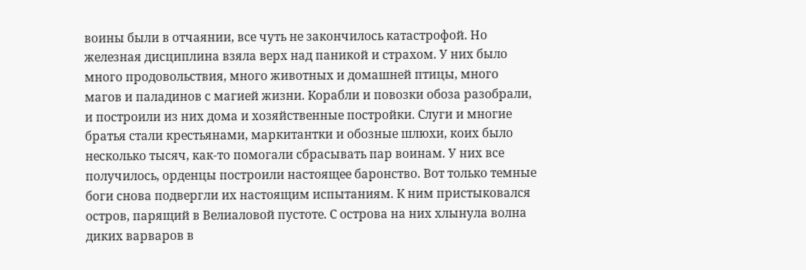воины были в отчаянии, все чуть не закончилось катастрофой. Но железная дисциплина взяла верх над паникой и страхом. У них было много продовольствия, много животных и домашней птицы, много магов и паладинов с магией жизни. Корабли и повозки обоза разобрали, и построили из них дома и хозяйственные постройки. Слуги и многие братья стали крестьянами, маркитантки и обозные шлюхи, коих было несколько тысяч, как-то помогали сбрасывать пар воинам. У них все получилось, орденцы построили настоящее баронство. Вот только темные боги снова подвергли их настоящим испытаниям. К ним пристыковался остров, парящий в Велиаловой пустоте. С острова на них хлынула волна диких варваров в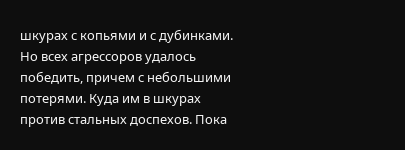шкурах с копьями и с дубинками. Но всех агрессоров удалось победить, причем с небольшими потерями. Куда им в шкурах против стальных доспехов. Пока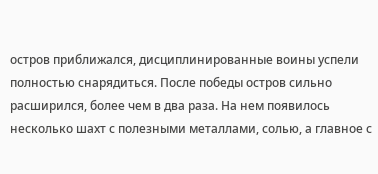остров приближался, дисциплинированные воины успели полностью снарядиться. После победы остров сильно расширился, более чем в два раза. На нем появилось несколько шахт с полезными металлами, солью, а главное с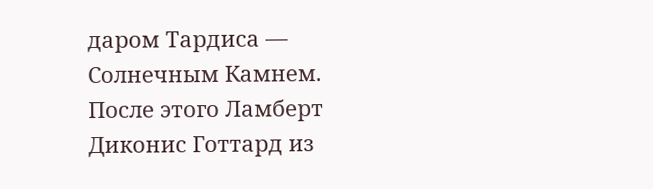даром Тардиса — Солнечным Камнем.
После этого Ламберт Диконис Готтард из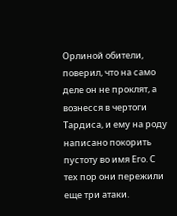Орлиной обители, поверил, что на само деле он не проклят, а вознесся в чертоги Тардиса, и ему на роду написано покорить пустоту во имя Его. С тех пор они пережили еще три атаки.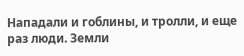Нападали и гоблины, и тролли, и еще раз люди. Земли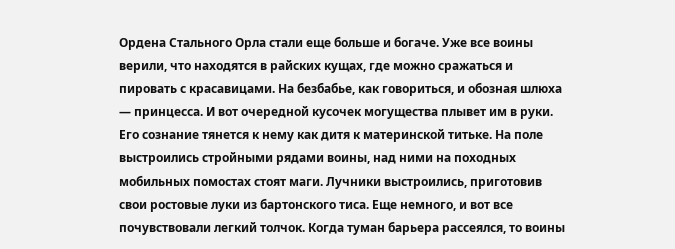Ордена Стального Орла стали еще больше и богаче. Уже все воины верили, что находятся в райских кущах, где можно сражаться и пировать с красавицами. На безбабье, как говориться, и обозная шлюха — принцесса. И вот очередной кусочек могущества плывет им в руки. Его сознание тянется к нему как дитя к материнской титьке. На поле выстроились стройными рядами воины, над ними на походных мобильных помостах стоят маги. Лучники выстроились, приготовив свои ростовые луки из бартонского тиса. Еще немного, и вот все почувствовали легкий толчок. Когда туман барьера рассеялся, то воины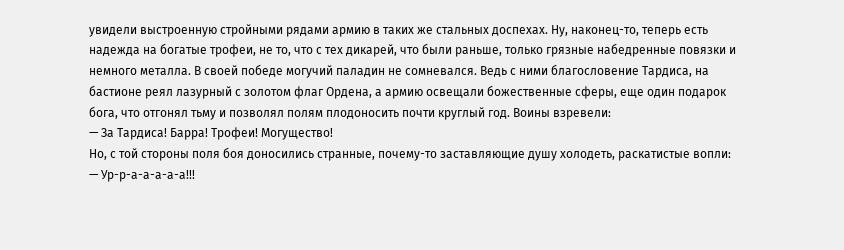увидели выстроенную стройными рядами армию в таких же стальных доспехах. Ну, наконец-то, теперь есть надежда на богатые трофеи, не то, что с тех дикарей, что были раньше, только грязные набедренные повязки и немного металла. В своей победе могучий паладин не сомневался. Ведь с ними благословение Тардиса, на бастионе реял лазурный с золотом флаг Ордена, а армию освещали божественные сферы, еще один подарок бога, что отгонял тьму и позволял полям плодоносить почти круглый год. Воины взревели:
— За Тардиса! Барра! Трофеи! Могущество!
Но, с той стороны поля боя доносились странные, почему-то заставляющие душу холодеть, раскатистые вопли:
— Ур-р-а-а-а-а-а!!!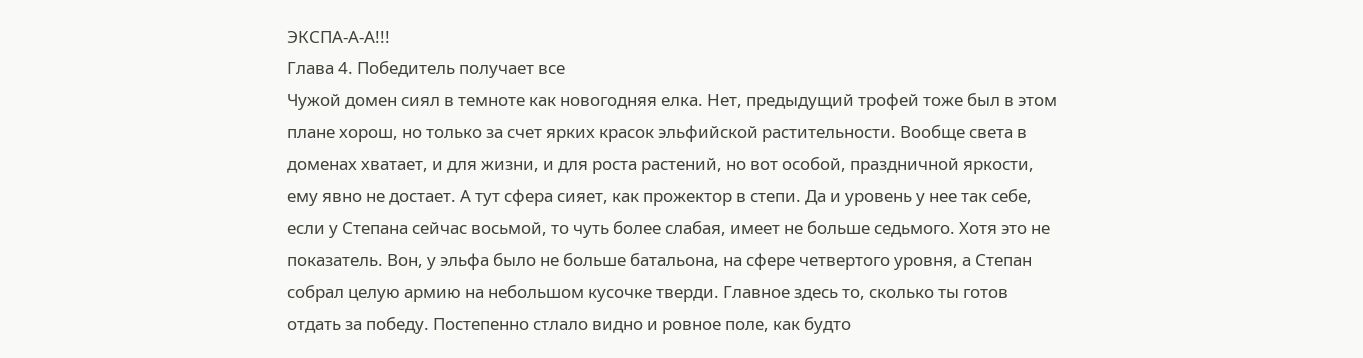ЭКСПА-А-А!!!
Глава 4. Победитель получает все
Чужой домен сиял в темноте как новогодняя елка. Нет, предыдущий трофей тоже был в этом плане хорош, но только за счет ярких красок эльфийской растительности. Вообще света в доменах хватает, и для жизни, и для роста растений, но вот особой, праздничной яркости, ему явно не достает. А тут сфера сияет, как прожектор в степи. Да и уровень у нее так себе, если у Степана сейчас восьмой, то чуть более слабая, имеет не больше седьмого. Хотя это не показатель. Вон, у эльфа было не больше батальона, на сфере четвертого уровня, а Степан собрал целую армию на небольшом кусочке тверди. Главное здесь то, сколько ты готов отдать за победу. Постепенно стлало видно и ровное поле, как будто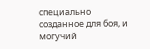специально созданное для боя, и могучий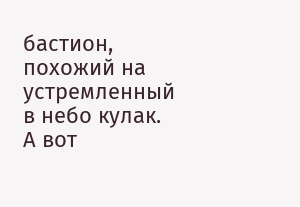бастион, похожий на устремленный в небо кулак. А вот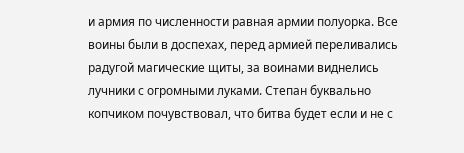и армия по численности равная армии полуорка. Все воины были в доспехах, перед армией переливались радугой магические щиты, за воинами виднелись лучники с огромными луками. Степан буквально копчиком почувствовал, что битва будет если и не с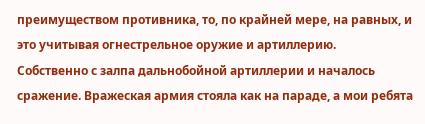преимуществом противника, то, по крайней мере, на равных, и это учитывая огнестрельное оружие и артиллерию.
Собственно с залпа дальнобойной артиллерии и началось сражение. Вражеская армия стояла как на параде, а мои ребята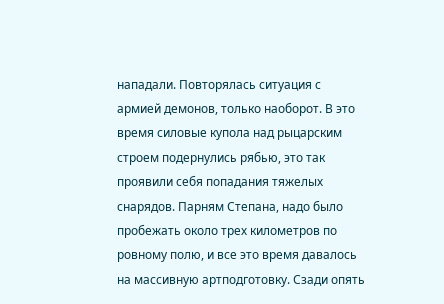нападали. Повторялась ситуация с армией демонов, только наоборот. В это время силовые купола над рыцарским строем подернулись рябью, это так проявили себя попадания тяжелых снарядов. Парням Степана, надо было пробежать около трех километров по ровному полю, и все это время давалось на массивную артподготовку. Сзади опять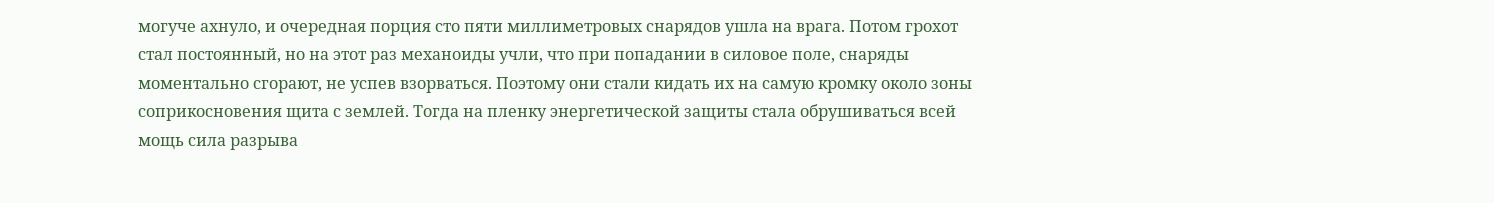могуче ахнуло, и очередная порция сто пяти миллиметровых снарядов ушла на врага. Потом грохот стал постоянный, но на этот раз механоиды учли, что при попадании в силовое поле, снаряды моментально сгорают, не успев взорваться. Поэтому они стали кидать их на самую кромку около зоны соприкосновения щита с землей. Тогда на пленку энергетической защиты стала обрушиваться всей мощь сила разрыва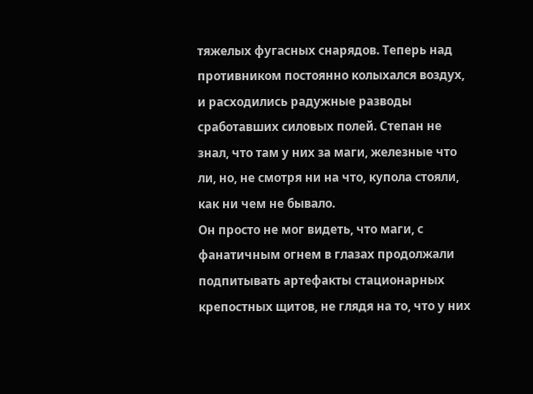тяжелых фугасных снарядов. Теперь над противником постоянно колыхался воздух, и расходились радужные разводы сработавших силовых полей. Степан не знал, что там у них за маги, железные что ли, но, не смотря ни на что, купола стояли, как ни чем не бывало.
Он просто не мог видеть, что маги, с фанатичным огнем в глазах продолжали подпитывать артефакты стационарных крепостных щитов, не глядя на то, что у них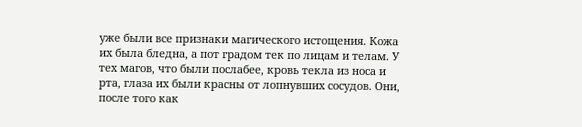уже были все признаки магического истощения. Кожа их была бледна, а пот градом тек по лицам и телам. У тех магов, что были послабее, кровь текла из носа и рта, глаза их были красны от лопнувших сосудов. Они, после того как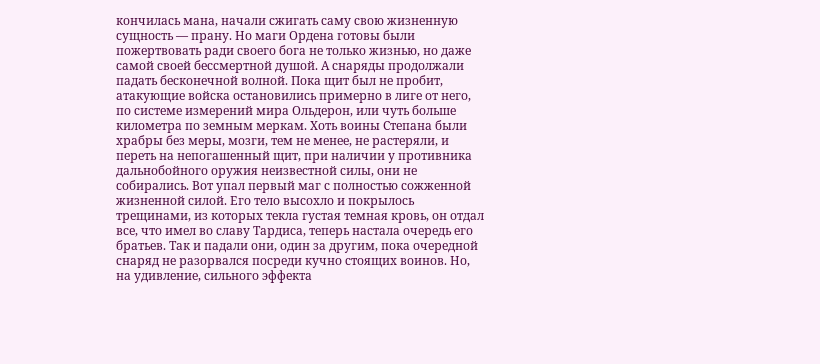кончилась мана, начали сжигать саму свою жизненную сущность — прану. Но маги Ордена готовы были пожертвовать ради своего бога не только жизнью, но даже самой своей бессмертной душой. А снаряды продолжали падать бесконечной волной. Пока щит был не пробит, атакующие войска остановились примерно в лиге от него, по системе измерений мира Ольдерон, или чуть больше километра по земным меркам. Хоть воины Степана были храбры без меры, мозги, тем не менее, не растеряли, и переть на непогашенный щит, при наличии у противника дальнобойного оружия неизвестной силы, они не собирались. Вот упал первый маг с полностью сожженной жизненной силой. Его тело высохло и покрылось трещинами, из которых текла густая темная кровь, он отдал все, что имел во славу Тардиса, теперь настала очередь его братьев. Так и падали они, один за другим, пока очередной снаряд не разорвался посреди кучно стоящих воинов. Но, на удивление, сильного эффекта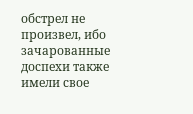обстрел не произвел, ибо зачарованные доспехи также имели свое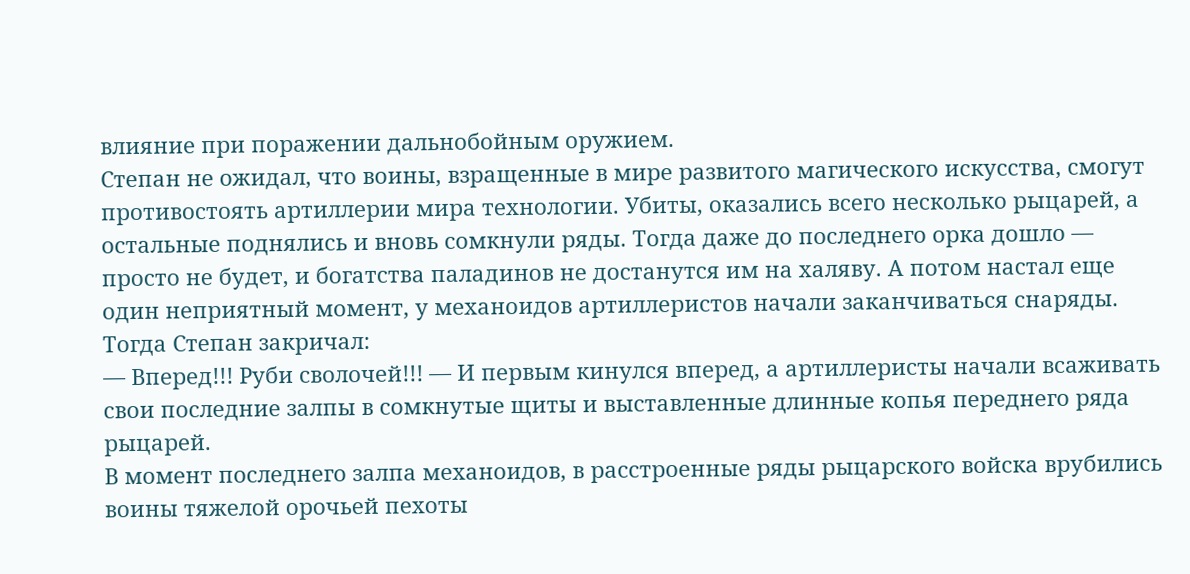влияние при поражении дальнобойным оружием.
Степан не ожидал, что воины, взращенные в мире развитого магического искусства, смогут противостоять артиллерии мира технологии. Убиты, оказались всего несколько рыцарей, а остальные поднялись и вновь сомкнули ряды. Тогда даже до последнего орка дошло — просто не будет, и богатства паладинов не достанутся им на халяву. А потом настал еще один неприятный момент, у механоидов артиллеристов начали заканчиваться снаряды. Тогда Степан закричал:
— Вперед!!! Руби сволочей!!! — И первым кинулся вперед, а артиллеристы начали всаживать свои последние залпы в сомкнутые щиты и выставленные длинные копья переднего ряда рыцарей.
В момент последнего залпа механоидов, в расстроенные ряды рыцарского войска врубились воины тяжелой орочьей пехоты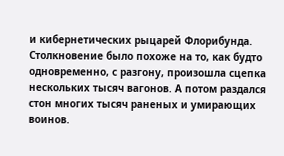и кибернетических рыцарей Флорибунда. Столкновение было похоже на то, как будто одновременно, с разгону, произошла сцепка нескольких тысяч вагонов. А потом раздался стон многих тысяч раненых и умирающих воинов.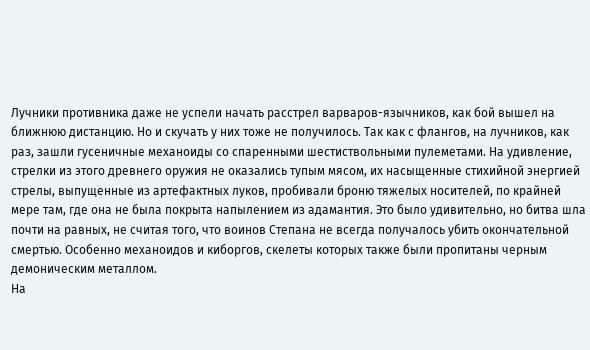Лучники противника даже не успели начать расстрел варваров-язычников, как бой вышел на ближнюю дистанцию. Но и скучать у них тоже не получилось. Так как с флангов, на лучников, как раз, зашли гусеничные механоиды со спаренными шестиствольными пулеметами. На удивление, стрелки из этого древнего оружия не оказались тупым мясом, их насыщенные стихийной энергией стрелы, выпущенные из артефактных луков, пробивали броню тяжелых носителей, по крайней мере там, где она не была покрыта напылением из адамантия. Это было удивительно, но битва шла почти на равных, не считая того, что воинов Степана не всегда получалось убить окончательной смертью. Особенно механоидов и киборгов, скелеты которых также были пропитаны черным демоническим металлом.
На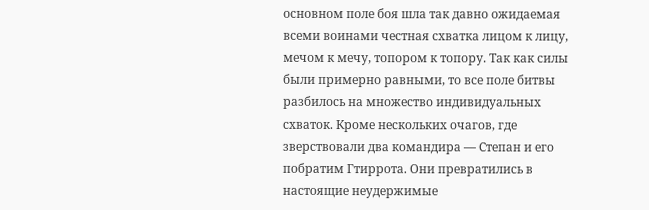основном поле боя шла так давно ожидаемая всеми воинами честная схватка лицом к лицу, мечом к мечу, топором к топору. Так как силы были примерно равными, то все поле битвы разбилось на множество индивидуальных схваток. Кроме нескольких очагов, где зверствовали два командира — Степан и его побратим Гтиррота. Они превратились в настоящие неудержимые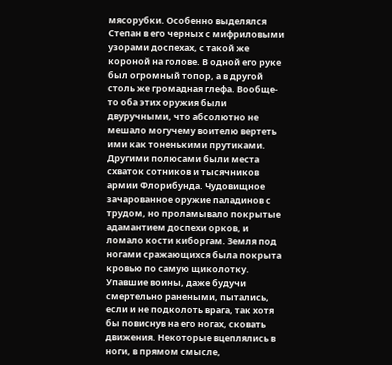мясорубки. Особенно выделялся Степан в его черных с мифриловыми узорами доспехах, с такой же короной на голове. В одной его руке был огромный топор, а в другой столь же громадная глефа. Вообще-то оба этих оружия были двуручными, что абсолютно не мешало могучему воителю вертеть ими как тоненькими прутиками. Другими полюсами были места схваток сотников и тысячников армии Флорибунда. Чудовищное зачарованное оружие паладинов с трудом, но проламывало покрытые адамантием доспехи орков, и ломало кости киборгам. Земля под ногами сражающихся была покрыта кровью по самую щиколотку. Упавшие воины, даже будучи смертельно ранеными, пытались, если и не подколоть врага, так хотя бы повиснув на его ногах, сковать движения. Некоторые вцеплялись в ноги, в прямом смысле,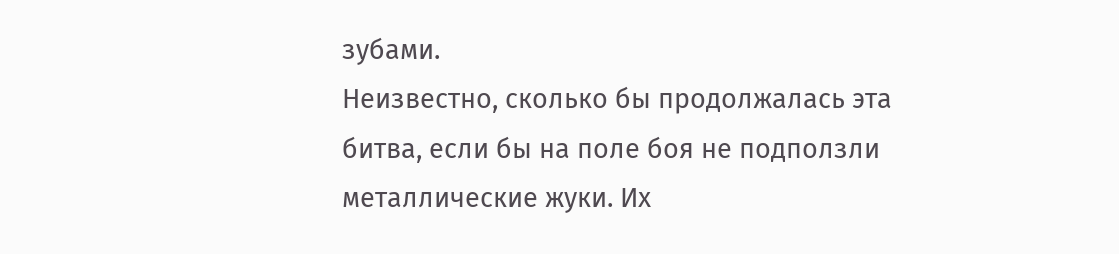зубами.
Неизвестно, сколько бы продолжалась эта битва, если бы на поле боя не подползли металлические жуки. Их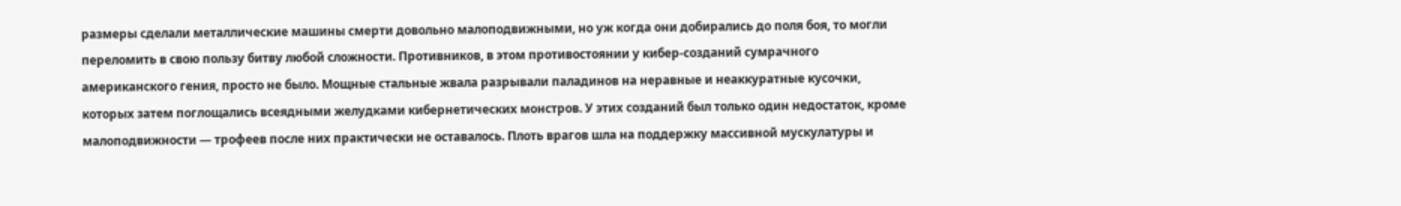размеры сделали металлические машины смерти довольно малоподвижными, но уж когда они добирались до поля боя, то могли переломить в свою пользу битву любой сложности. Противников, в этом противостоянии у кибер-созданий сумрачного американского гения, просто не было. Мощные стальные жвала разрывали паладинов на неравные и неаккуратные кусочки, которых затем поглощались всеядными желудками кибернетических монстров. У этих созданий был только один недостаток, кроме малоподвижности — трофеев после них практически не оставалось. Плоть врагов шла на поддержку массивной мускулатуры и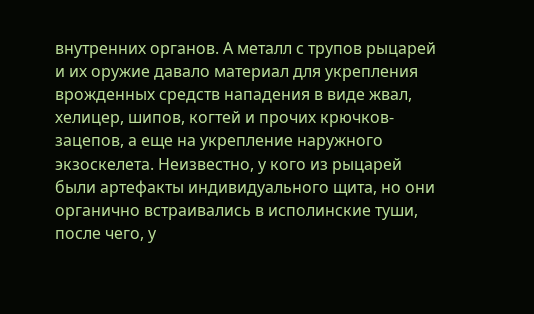внутренних органов. А металл с трупов рыцарей и их оружие давало материал для укрепления врожденных средств нападения в виде жвал, хелицер, шипов, когтей и прочих крючков-зацепов, а еще на укрепление наружного экзоскелета. Неизвестно, у кого из рыцарей были артефакты индивидуального щита, но они органично встраивались в исполинские туши, после чего, у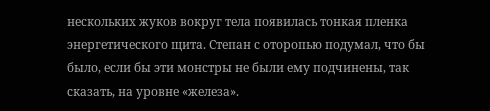нескольких жуков вокруг тела появилась тонкая пленка энергетического щита. Степан с оторопью подумал, что бы было, если бы эти монстры не были ему подчинены, так сказать, на уровне «железа».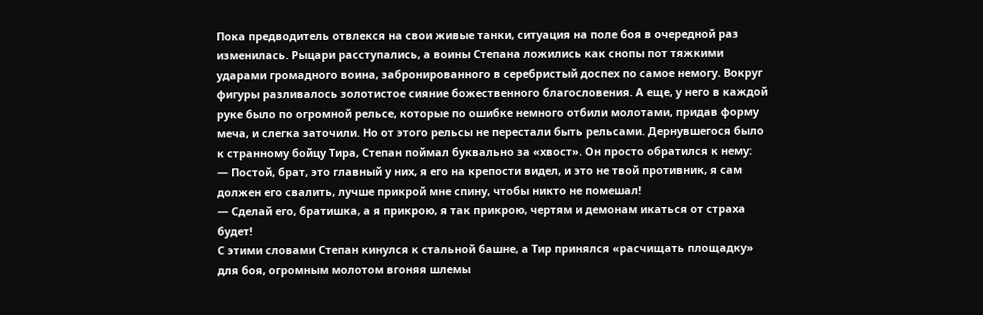Пока предводитель отвлекся на свои живые танки, ситуация на поле боя в очередной раз изменилась. Рыцари расступались, а воины Степана ложились как снопы пот тяжкими ударами громадного воина, забронированного в серебристый доспех по самое немогу. Вокруг фигуры разливалось золотистое сияние божественного благословения. А еще, у него в каждой руке было по огромной рельсе, которые по ошибке немного отбили молотами, придав форму меча, и слегка заточили. Но от этого рельсы не перестали быть рельсами. Дернувшегося было к странному бойцу Тира, Степан поймал буквально за «хвост». Он просто обратился к нему:
— Постой, брат, это главный у них, я его на крепости видел, и это не твой противник, я сам должен его свалить, лучше прикрой мне спину, чтобы никто не помешал!
— Сделай его, братишка, а я прикрою, я так прикрою, чертям и демонам икаться от страха будет!
С этими словами Степан кинулся к стальной башне, а Тир принялся «расчищать площадку» для боя, огромным молотом вгоняя шлемы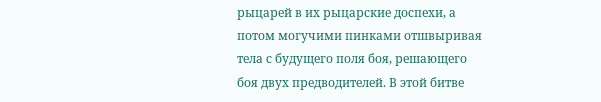рыцарей в их рыцарские доспехи, а потом могучими пинками отшвыривая тела с будущего поля боя, решающего боя двух предводителей. В этой битве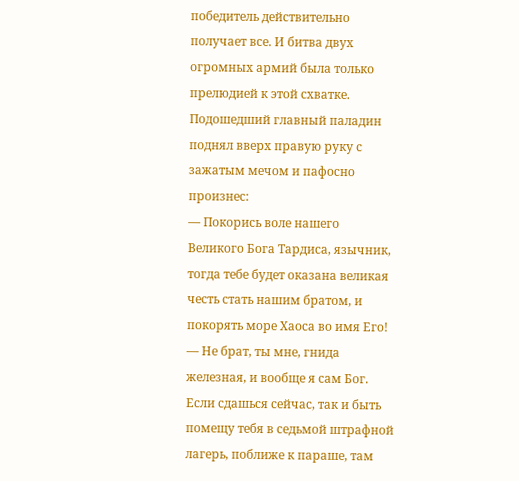победитель действительно получает все. И битва двух огромных армий была только прелюдией к этой схватке. Подошедший главный паладин поднял вверх правую руку с зажатым мечом и пафосно произнес:
— Покорись воле нашего Великого Бога Тардиса, язычник, тогда тебе будет оказана великая честь стать нашим братом, и покорять море Хаоса во имя Его!
— Не брат, ты мне, гнида железная, и вообще я сам Бог. Если сдашься сейчас, так и быть помещу тебя в седьмой штрафной лагерь, поближе к параше, там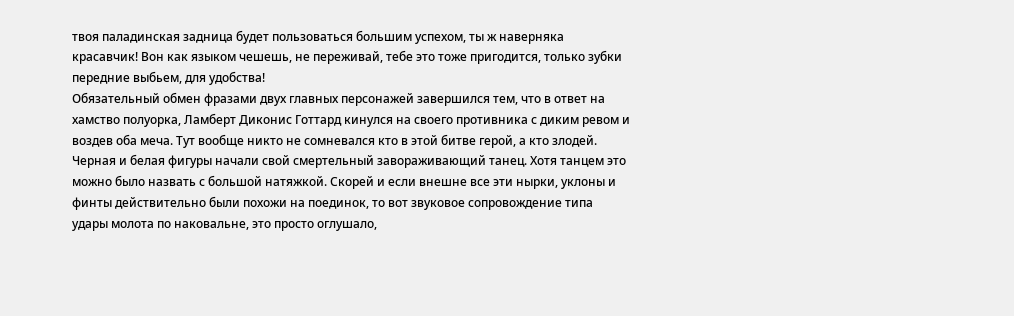твоя паладинская задница будет пользоваться большим успехом, ты ж наверняка красавчик! Вон как языком чешешь, не переживай, тебе это тоже пригодится, только зубки передние выбьем, для удобства!
Обязательный обмен фразами двух главных персонажей завершился тем, что в ответ на хамство полуорка, Ламберт Диконис Готтард кинулся на своего противника с диким ревом и воздев оба меча. Тут вообще никто не сомневался кто в этой битве герой, а кто злодей. Черная и белая фигуры начали свой смертельный завораживающий танец. Хотя танцем это можно было назвать с большой натяжкой. Скорей и если внешне все эти нырки, уклоны и финты действительно были похожи на поединок, то вот звуковое сопровождение типа удары молота по наковальне, это просто оглушало,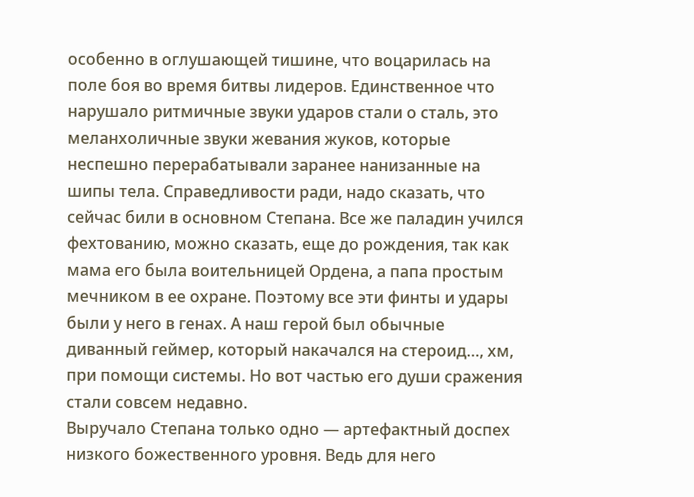особенно в оглушающей тишине, что воцарилась на поле боя во время битвы лидеров. Единственное что нарушало ритмичные звуки ударов стали о сталь, это меланхоличные звуки жевания жуков, которые неспешно перерабатывали заранее нанизанные на шипы тела. Справедливости ради, надо сказать, что сейчас били в основном Степана. Все же паладин учился фехтованию, можно сказать, еще до рождения, так как мама его была воительницей Ордена, а папа простым мечником в ее охране. Поэтому все эти финты и удары были у него в генах. А наш герой был обычные диванный геймер, который накачался на стероид…, хм, при помощи системы. Но вот частью его души сражения стали совсем недавно.
Выручало Степана только одно — артефактный доспех низкого божественного уровня. Ведь для него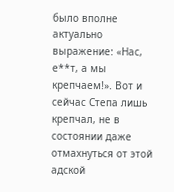было вполне актуально выражение: «Нас, е**т, а мы крепчаем!». Вот и сейчас Степа лишь крепчал, не в состоянии даже отмахнуться от этой адской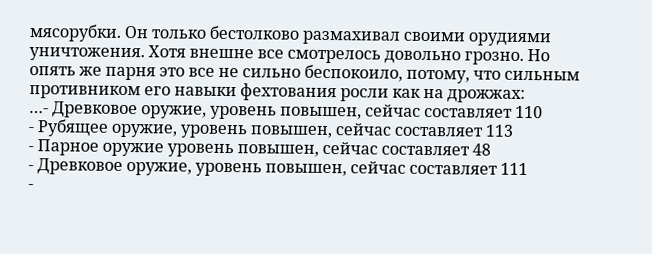мясорубки. Он только бестолково размахивал своими орудиями уничтожения. Хотя внешне все смотрелось довольно грозно. Но опять же парня это все не сильно беспокоило, потому, что сильным противником его навыки фехтования росли как на дрожжах:
…- Древковое оружие, уровень повышен, сейчас составляет 110
- Рубящее оружие, уровень повышен, сейчас составляет 113
- Парное оружие уровень повышен, сейчас составляет 48
- Древковое оружие, уровень повышен, сейчас составляет 111
-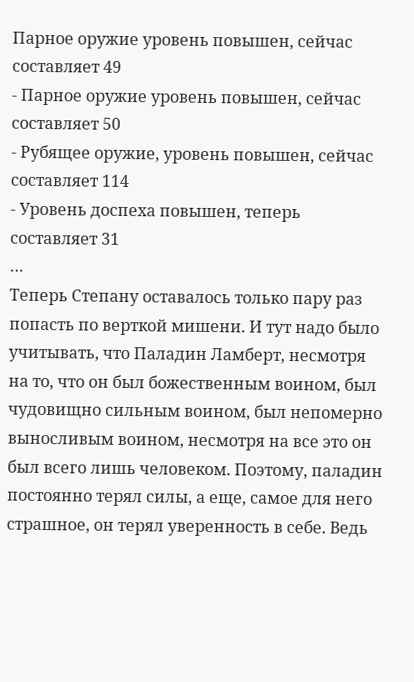Парное оружие уровень повышен, сейчас составляет 49
- Парное оружие уровень повышен, сейчас составляет 50
- Рубящее оружие, уровень повышен, сейчас составляет 114
- Уровень доспеха повышен, теперь составляет 31
…
Теперь Степану оставалось только пару раз попасть по верткой мишени. И тут надо было учитывать, что Паладин Ламберт, несмотря на то, что он был божественным воином, был чудовищно сильным воином, был непомерно выносливым воином, несмотря на все это он был всего лишь человеком. Поэтому, паладин постоянно терял силы, а еще, самое для него страшное, он терял уверенность в себе. Ведь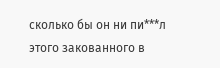сколько бы он ни пи***л этого закованного в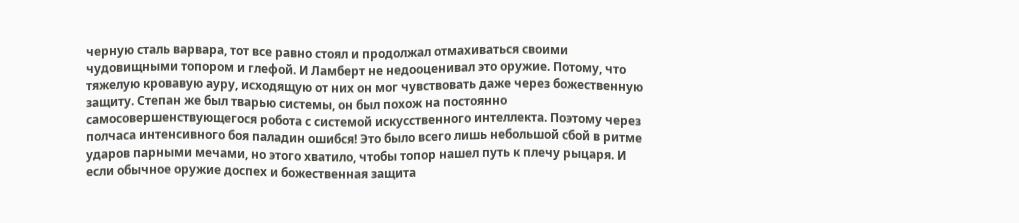черную сталь варвара, тот все равно стоял и продолжал отмахиваться своими чудовищными топором и глефой. И Ламберт не недооценивал это оружие. Потому, что тяжелую кровавую ауру, исходящую от них он мог чувствовать даже через божественную защиту. Степан же был тварью системы, он был похож на постоянно самосовершенствующегося робота с системой искусственного интеллекта. Поэтому через полчаса интенсивного боя паладин ошибся! Это было всего лишь небольшой сбой в ритме ударов парными мечами, но этого хватило, чтобы топор нашел путь к плечу рыцаря. И если обычное оружие доспех и божественная защита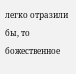легко отразили бы, то божественное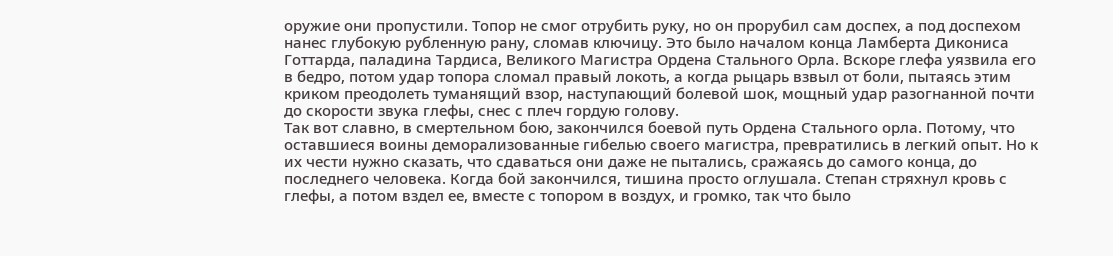оружие они пропустили. Топор не смог отрубить руку, но он прорубил сам доспех, а под доспехом нанес глубокую рубленную рану, сломав ключицу. Это было началом конца Ламберта Дикониса Готтарда, паладина Тардиса, Великого Магистра Ордена Стального Орла. Вскоре глефа уязвила его в бедро, потом удар топора сломал правый локоть, а когда рыцарь взвыл от боли, пытаясь этим криком преодолеть туманящий взор, наступающий болевой шок, мощный удар разогнанной почти до скорости звука глефы, снес с плеч гордую голову.
Так вот славно, в смертельном бою, закончился боевой путь Ордена Стального орла. Потому, что оставшиеся воины деморализованные гибелью своего магистра, превратились в легкий опыт. Но к их чести нужно сказать, что сдаваться они даже не пытались, сражаясь до самого конца, до последнего человека. Когда бой закончился, тишина просто оглушала. Степан стряхнул кровь с глефы, а потом вздел ее, вместе с топором в воздух, и громко, так что было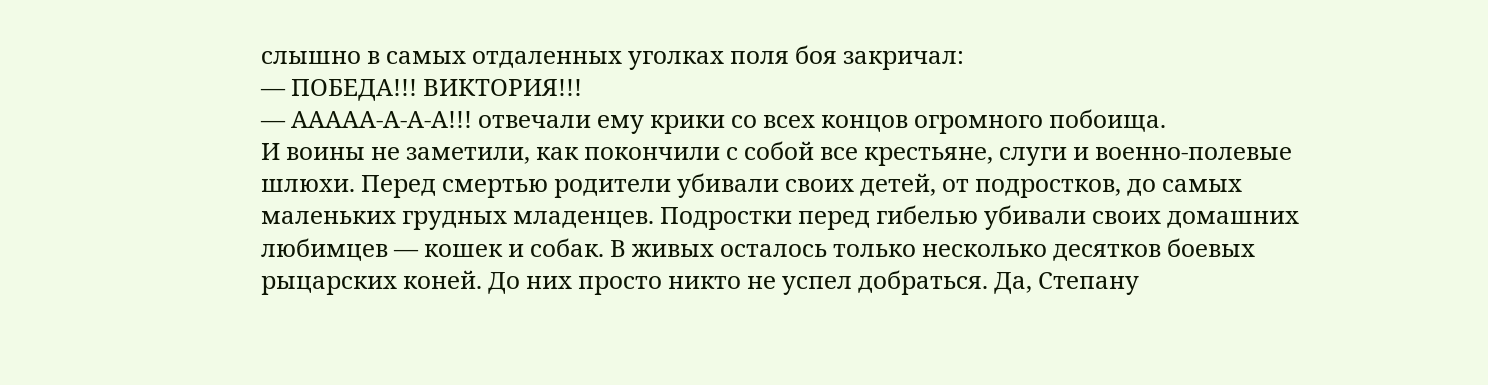слышно в самых отдаленных уголках поля боя закричал:
— ПОБЕДА!!! ВИКТОРИЯ!!!
— ААААА-А-А-А!!! отвечали ему крики со всех концов огромного побоища.
И воины не заметили, как покончили с собой все крестьяне, слуги и военно-полевые шлюхи. Перед смертью родители убивали своих детей, от подростков, до самых маленьких грудных младенцев. Подростки перед гибелью убивали своих домашних любимцев — кошек и собак. В живых осталось только несколько десятков боевых рыцарских коней. До них просто никто не успел добраться. Да, Степану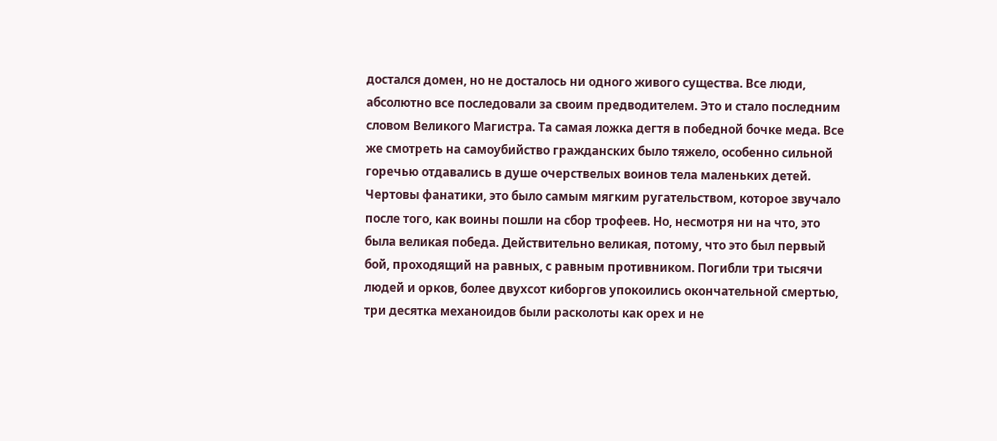достался домен, но не досталось ни одного живого существа. Все люди, абсолютно все последовали за своим предводителем. Это и стало последним словом Великого Магистра. Та самая ложка дегтя в победной бочке меда. Все же смотреть на самоубийство гражданских было тяжело, особенно сильной горечью отдавались в душе очерствелых воинов тела маленьких детей. Чертовы фанатики, это было самым мягким ругательством, которое звучало после того, как воины пошли на сбор трофеев. Но, несмотря ни на что, это была великая победа. Действительно великая, потому, что это был первый бой, проходящий на равных, с равным противником. Погибли три тысячи людей и орков, более двухсот киборгов упокоились окончательной смертью, три десятка механоидов были расколоты как орех и не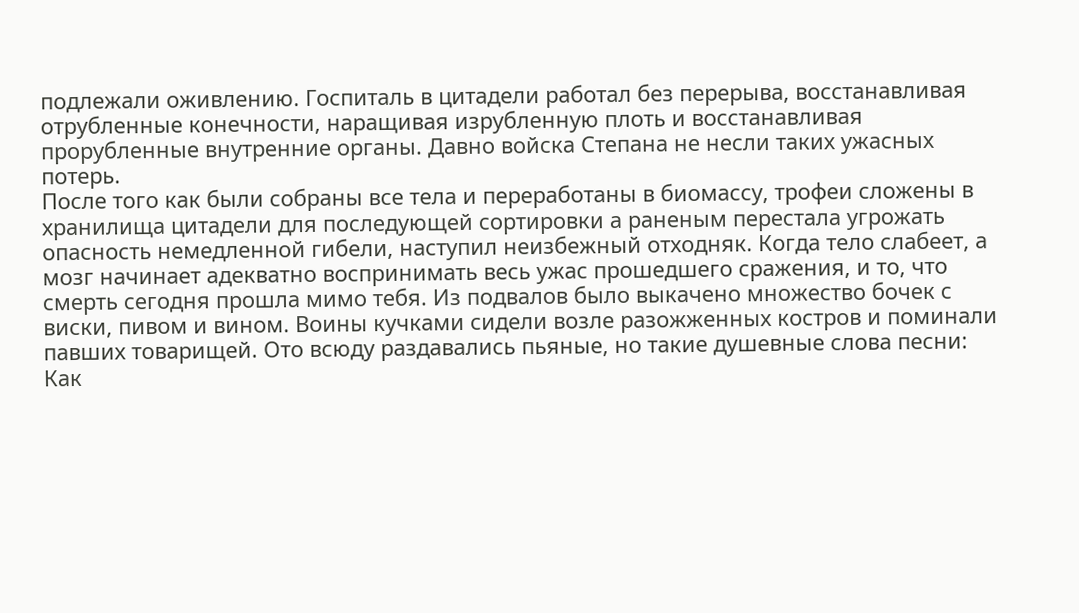подлежали оживлению. Госпиталь в цитадели работал без перерыва, восстанавливая отрубленные конечности, наращивая изрубленную плоть и восстанавливая прорубленные внутренние органы. Давно войска Степана не несли таких ужасных потерь.
После того как были собраны все тела и переработаны в биомассу, трофеи сложены в хранилища цитадели для последующей сортировки а раненым перестала угрожать опасность немедленной гибели, наступил неизбежный отходняк. Когда тело слабеет, а мозг начинает адекватно воспринимать весь ужас прошедшего сражения, и то, что смерть сегодня прошла мимо тебя. Из подвалов было выкачено множество бочек с виски, пивом и вином. Воины кучками сидели возле разожженных костров и поминали павших товарищей. Ото всюду раздавались пьяные, но такие душевные слова песни:
Как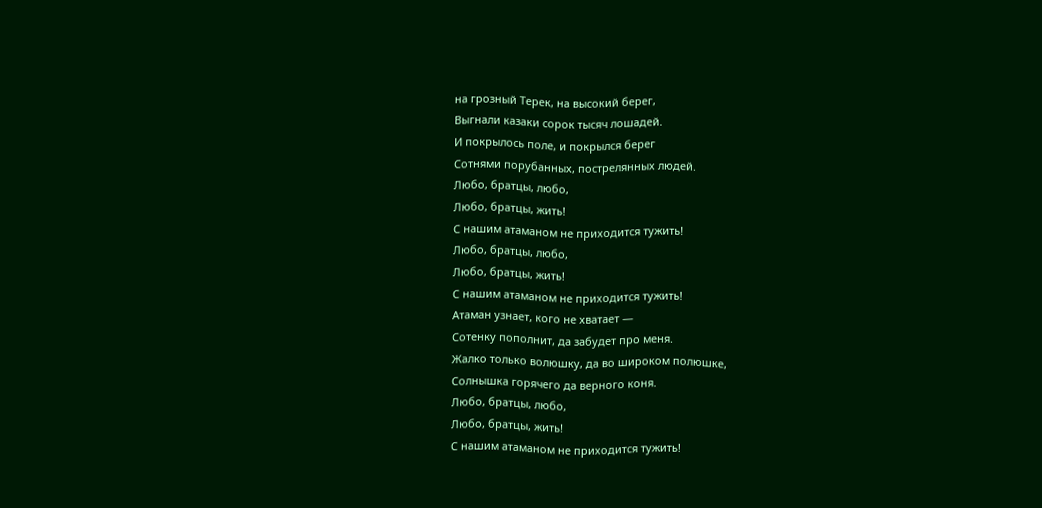на грозный Терек, на высокий берег,
Выгнали казаки сорок тысяч лошадей.
И покрылось поле, и покрылся берег
Сотнями порубанных, пострелянных людей.
Любо, братцы, любо,
Любо, братцы, жить!
С нашим атаманом не приходится тужить!
Любо, братцы, любо,
Любо, братцы, жить!
С нашим атаманом не приходится тужить!
Атаман узнает, кого не хватает —
Сотенку пополнит, да забудет про меня.
Жалко только волюшку, да во широком полюшке,
Солнышка горячего да верного коня.
Любо, братцы, любо,
Любо, братцы, жить!
С нашим атаманом не приходится тужить!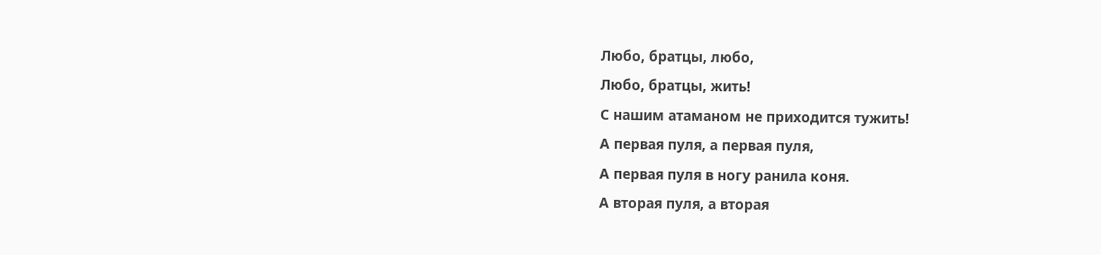Любо, братцы, любо,
Любо, братцы, жить!
С нашим атаманом не приходится тужить!
А первая пуля, а первая пуля,
А первая пуля в ногу ранила коня.
А вторая пуля, а вторая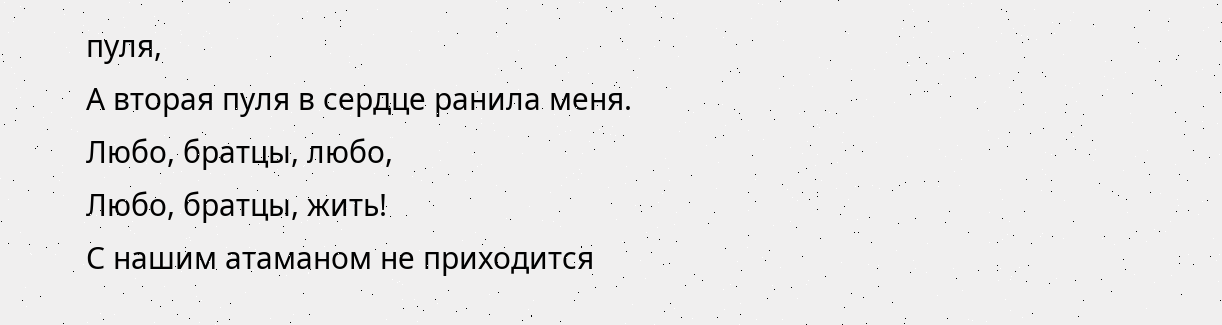пуля,
А вторая пуля в сердце ранила меня.
Любо, братцы, любо,
Любо, братцы, жить!
С нашим атаманом не приходится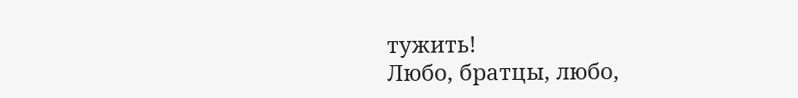тужить!
Любо, братцы, любо,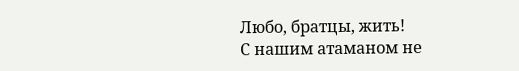Любо, братцы, жить!
С нашим атаманом не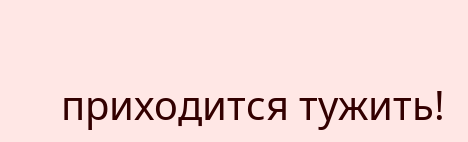приходится тужить!